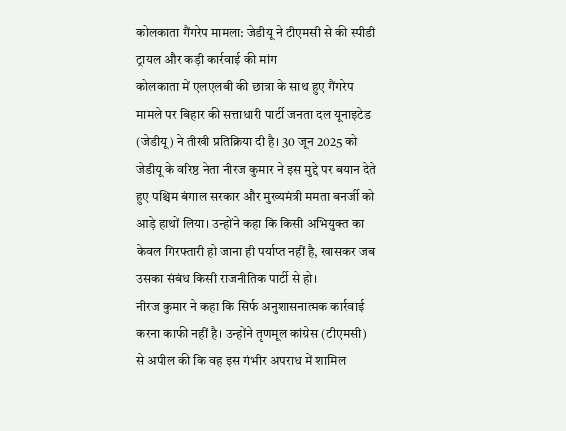कोलकाता गैंगरेप मामला: जेडीयू ने टीएमसी से की स्पीडी ट्रायल और कड़ी कार्रवाई की मांग
कोलकाता में एलएलबी की छात्रा के साथ हुए गैंगरेप मामले पर बिहार की सत्ताधारी पार्टी जनता दल यूनाइटेड (जेडीयू) ने तीखी प्रतिक्रिया दी है। 30 जून 2025 को जेडीयू के वरिष्ठ नेता नीरज कुमार ने इस मुद्दे पर बयान देते हुए पश्चिम बंगाल सरकार और मुख्यमंत्री ममता बनर्जी को आड़े हाथों लिया। उन्होंने कहा कि किसी अभियुक्त का केवल गिरफ्तारी हो जाना ही पर्याप्त नहीं है, खासकर जब उसका संबंध किसी राजनीतिक पार्टी से हो।
नीरज कुमार ने कहा कि सिर्फ अनुशासनात्मक कार्रवाई करना काफी नहीं है। उन्होंने तृणमूल कांग्रेस (टीएमसी) से अपील की कि वह इस गंभीर अपराध में शामिल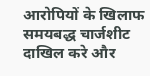आरोपियों के खिलाफ समयबद्ध चार्जशीट दाखिल करे और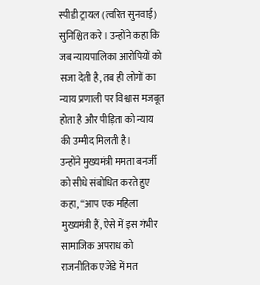स्पीडी ट्रायल (त्वरित सुनवाई) सुनिश्चित करे। उन्होंने कहा कि जब न्यायपालिका आरोपियों को सजा देती है, तब ही लोगों का न्याय प्रणाली पर विश्वास मजबूत होता है और पीड़िता को न्याय की उम्मीद मिलती है।
उन्होंने मुख्यमंत्री ममता बनर्जी को सीधे संबोधित करते हुए कहा, “आप एक महिला मुख्यमंत्री हैं, ऐसे में इस गंभीर सामाजिक अपराध को राजनीतिक एजेंडे में मत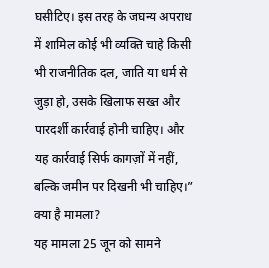घसीटिए। इस तरह के जघन्य अपराध में शामिल कोई भी व्यक्ति चाहे किसी भी राजनीतिक दल, जाति या धर्म से जुड़ा हो, उसके खिलाफ सख्त और पारदर्शी कार्रवाई होनी चाहिए। और यह कार्रवाई सिर्फ कागज़ों में नहीं, बल्कि जमीन पर दिखनी भी चाहिए।”
क्या है मामला?
यह मामला 25 जून को सामने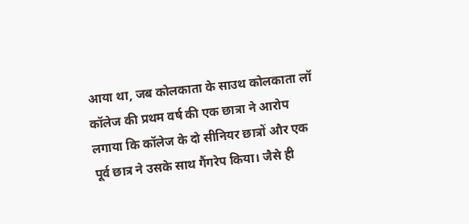आया था, जब कोलकाता के साउथ कोलकाता लॉ कॉलेज की प्रथम वर्ष की एक छात्रा ने आरोप लगाया कि कॉलेज के दो सीनियर छात्रों और एक पूर्व छात्र ने उसके साथ गैंगरेप किया। जैसे ही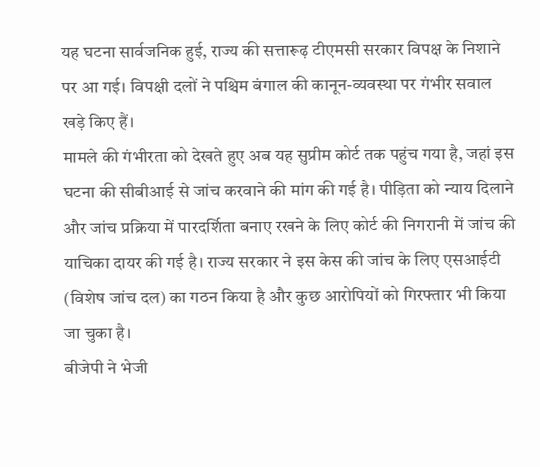यह घटना सार्वजनिक हुई, राज्य की सत्तारूढ़ टीएमसी सरकार विपक्ष के निशाने पर आ गई। विपक्षी दलों ने पश्चिम बंगाल की कानून-व्यवस्था पर गंभीर सवाल खड़े किए हैं।
मामले की गंभीरता को देखते हुए अब यह सुप्रीम कोर्ट तक पहुंच गया है, जहां इस घटना की सीबीआई से जांच करवाने की मांग की गई है। पीड़िता को न्याय दिलाने और जांच प्रक्रिया में पारदर्शिता बनाए रखने के लिए कोर्ट की निगरानी में जांच की याचिका दायर की गई है। राज्य सरकार ने इस केस की जांच के लिए एसआईटी (विशेष जांच दल) का गठन किया है और कुछ आरोपियों को गिरफ्तार भी किया जा चुका है।
बीजेपी ने भेजी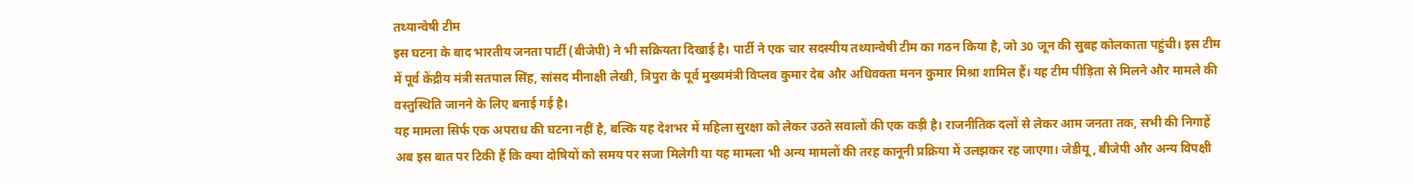तथ्यान्वेषी टीम
इस घटना के बाद भारतीय जनता पार्टी (बीजेपी) ने भी सक्रियता दिखाई है। पार्टी ने एक चार सदस्यीय तथ्यान्वेषी टीम का गठन किया है, जो 30 जून की सुबह कोलकाता पहुंची। इस टीम में पूर्व केंद्रीय मंत्री सतपाल सिंह, सांसद मीनाक्षी लेखी, त्रिपुरा के पूर्व मुख्यमंत्री विप्लव कुमार देब और अधिवक्ता मनन कुमार मिश्रा शामिल हैं। यह टीम पीड़िता से मिलने और मामले की वस्तुस्थिति जानने के लिए बनाई गई है।
यह मामला सिर्फ एक अपराध की घटना नहीं है, बल्कि यह देशभर में महिला सुरक्षा को लेकर उठते सवालों की एक कड़ी है। राजनीतिक दलों से लेकर आम जनता तक, सभी की निगाहें अब इस बात पर टिकी हैं कि क्या दोषियों को समय पर सजा मिलेगी या यह मामला भी अन्य मामलों की तरह कानूनी प्रक्रिया में उलझकर रह जाएगा। जेडीयू, बीजेपी और अन्य विपक्षी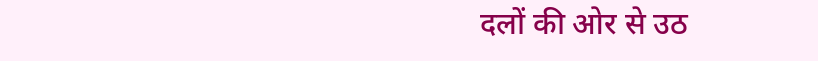दलों की ओर से उठ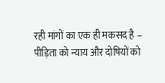रही मांगों का एक ही मकसद है – पीड़िता को न्याय और दोषियों को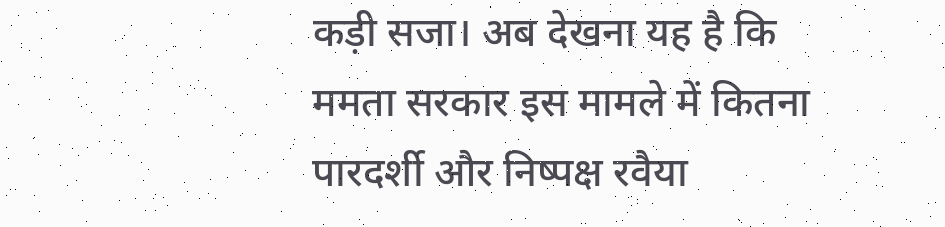कड़ी सजा। अब देखना यह है कि ममता सरकार इस मामले में कितना पारदर्शी और निष्पक्ष रवैया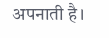अपनाती है।